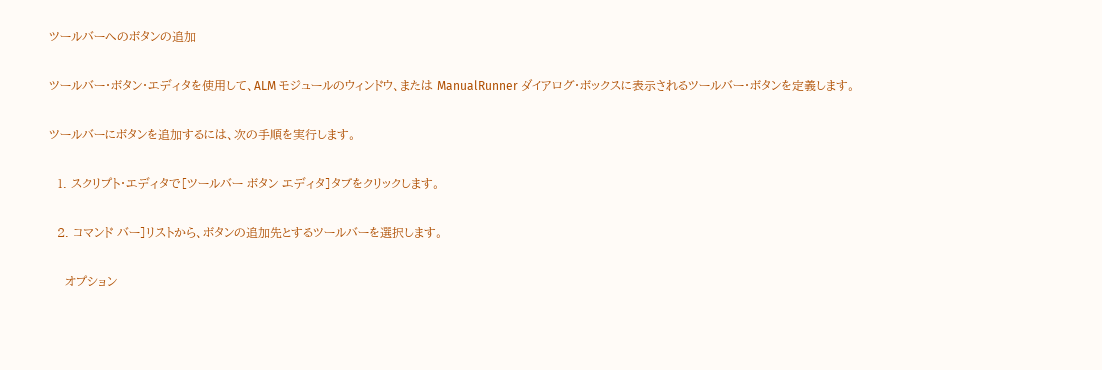ツールバーへのボタンの追加

ツールバー・ボタン・エディタを使用して、ALM モジュールのウィンドウ、または ManualRunner ダイアログ・ボックスに表示されるツールバー・ボタンを定義します。

ツールバーにボタンを追加するには、次の手順を実行します。

  1. スクリプト・エディタで[ツールバー ボタン エディタ]タブをクリックします。

  2. コマンド バー]リストから、ボタンの追加先とするツールバーを選択します。

    オプション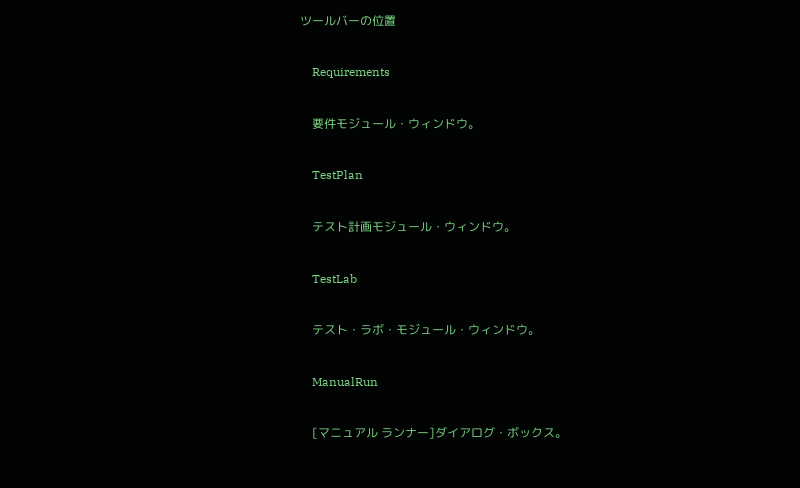ツールバーの位置

    Requirements

    要件モジュール・ウィンドウ。

    TestPlan

    テスト計画モジュール・ウィンドウ。

    TestLab

    テスト・ラボ・モジュール・ウィンドウ。

    ManualRun

    [マニュアル ランナー]ダイアログ・ボックス。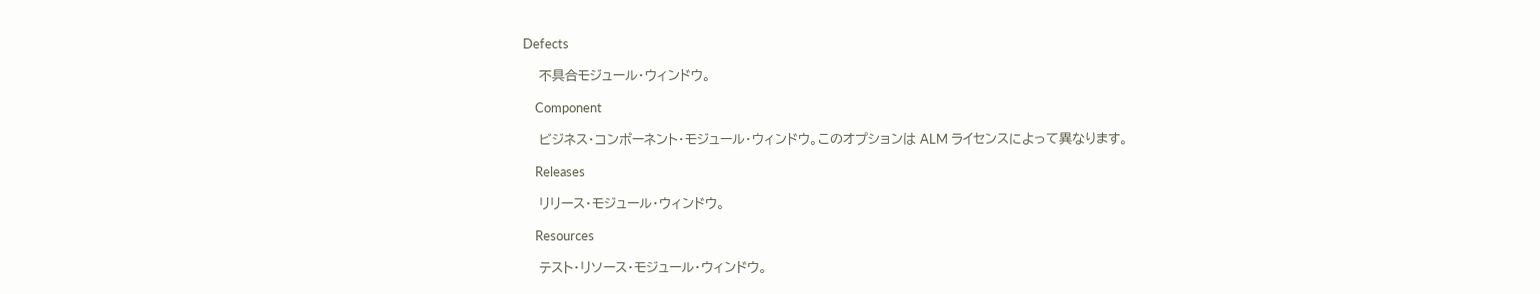Defects

    不具合モジュール・ウィンドウ。

    Component

    ビジネス・コンポーネント・モジュール・ウィンドウ。このオプションは ALM ライセンスによって異なります。

    Releases

    リリース・モジュール・ウィンドウ。

    Resources

    テスト・リソース・モジュール・ウィンドウ。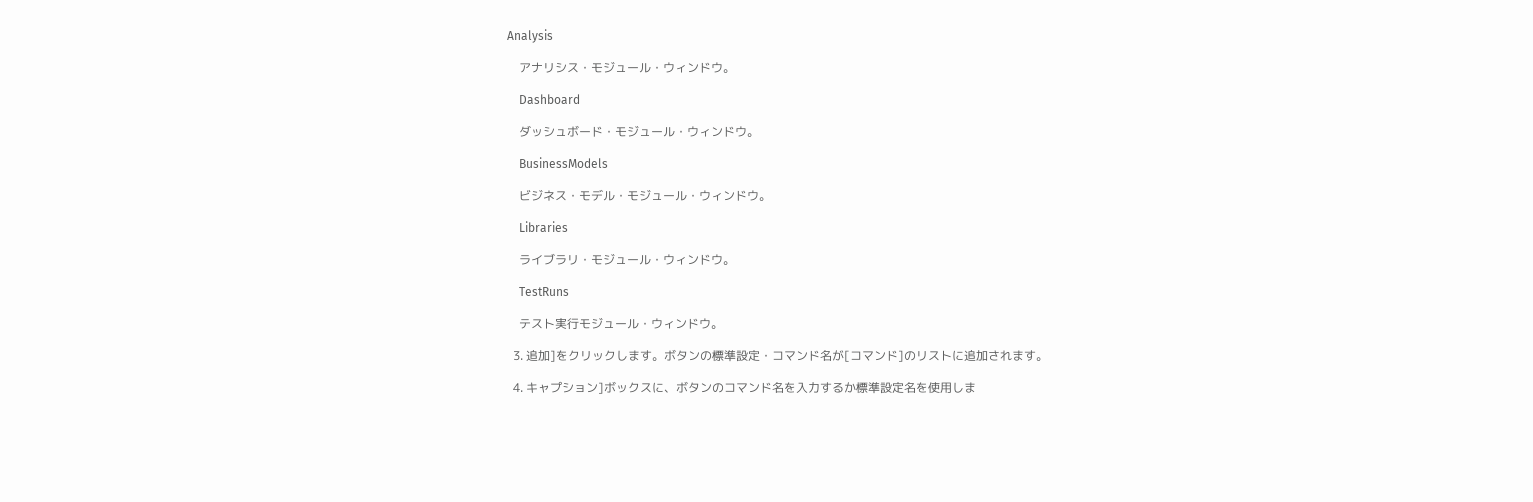Analysis

    アナリシス・モジュール・ウィンドウ。

    Dashboard

    ダッシュボード・モジュール・ウィンドウ。

    BusinessModels

    ビジネス・モデル・モジュール・ウィンドウ。

    Libraries

    ライブラリ・モジュール・ウィンドウ。

    TestRuns

    テスト実行モジュール・ウィンドウ。

  3. 追加]をクリックします。ボタンの標準設定・コマンド名が[コマンド]のリストに追加されます。

  4. キャプション]ボックスに、ボタンのコマンド名を入力するか標準設定名を使用しま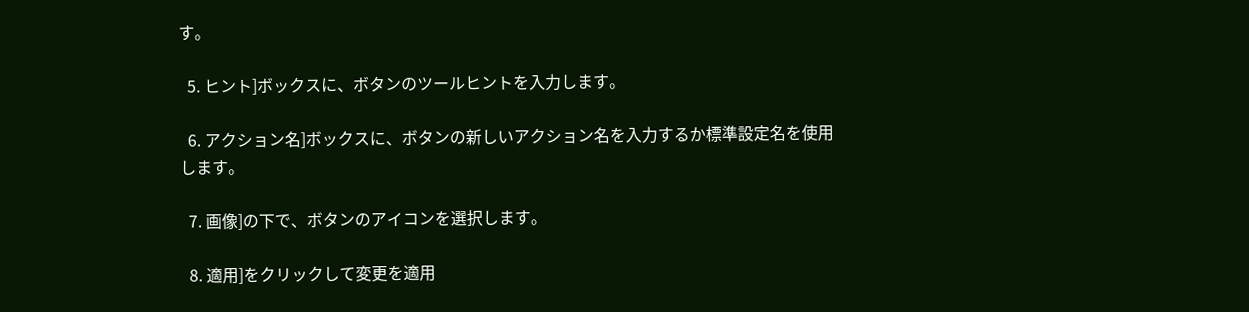す。

  5. ヒント]ボックスに、ボタンのツールヒントを入力します。

  6. アクション名]ボックスに、ボタンの新しいアクション名を入力するか標準設定名を使用します。

  7. 画像]の下で、ボタンのアイコンを選択します。

  8. 適用]をクリックして変更を適用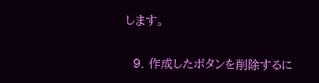します。

  9. 作成したボタンを削除するに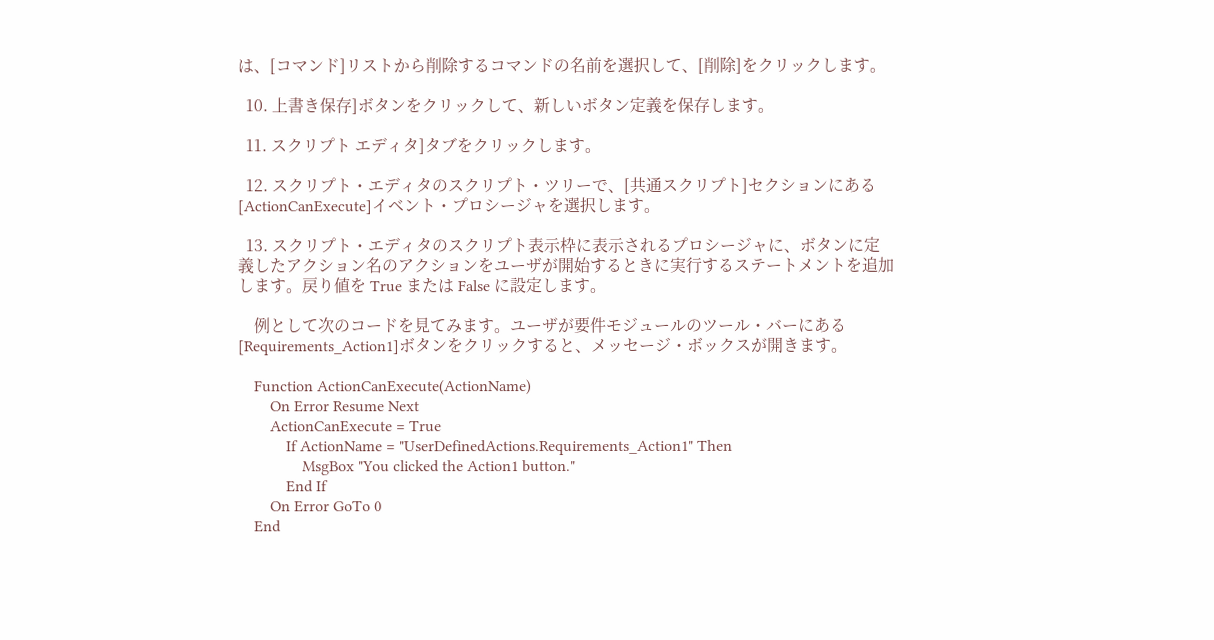は、[コマンド]リストから削除するコマンドの名前を選択して、[削除]をクリックします。

  10. 上書き保存]ボタンをクリックして、新しいボタン定義を保存します。

  11. スクリプト エディタ]タブをクリックします。

  12. スクリプト・エディタのスクリプト・ツリーで、[共通スクリプト]セクションにある[ActionCanExecute]イベント・プロシージャを選択します。

  13. スクリプト・エディタのスクリプト表示枠に表示されるプロシージャに、ボタンに定義したアクション名のアクションをユーザが開始するときに実行するステートメントを追加します。戻り値を True または False に設定します。

    例として次のコードを見てみます。ユーザが要件モジュールのツール・バーにある[Requirements_Action1]ボタンをクリックすると、メッセージ・ボックスが開きます。

    Function ActionCanExecute(ActionName)
        On Error Resume Next
        ActionCanExecute = True
            If ActionName = "UserDefinedActions.Requirements_Action1" Then
                MsgBox "You clicked the Action1 button."
            End If
        On Error GoTo 0
    End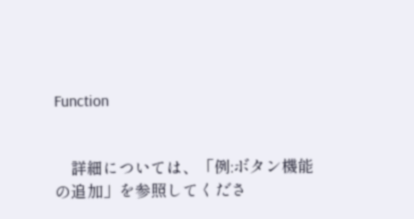Function


    詳細については、「例:ボタン機能の追加」を参照してくださ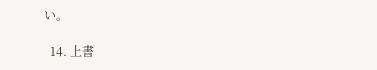い。

  14. 上書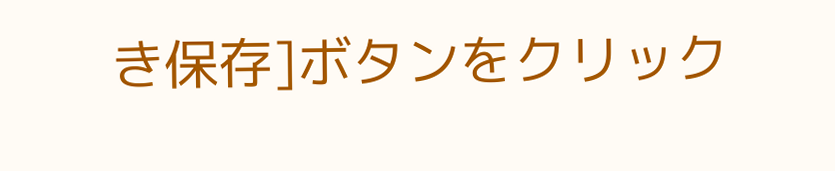き保存]ボタンをクリック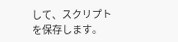して、スクリプトを保存します。